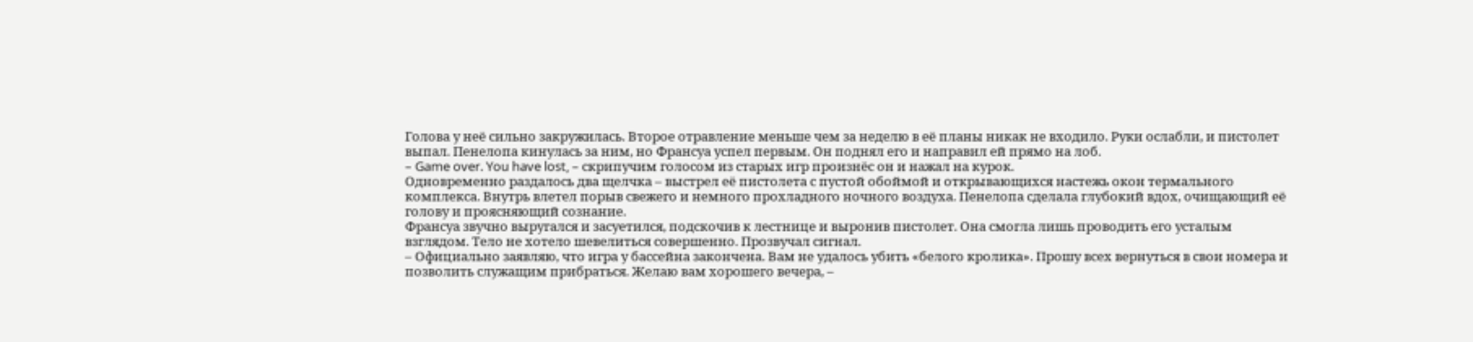Голова у неё сильно закружилась. Второе отравление меньше чем за неделю в её планы никак не входило. Руки ослабли, и пистолет выпал. Пенелопа кинулась за ним, но Франсуа успел первым. Он поднял его и направил ей прямо на лоб.
– Game over. You have lost, – скрипучим голосом из старых игр произнёс он и нажал на курок.
Одновременно раздалось два щелчка – выстрел её пистолета с пустой обоймой и открывающихся настежь окон термального комплекса. Внутрь влетел порыв свежего и немного прохладного ночного воздуха. Пенелопа сделала глубокий вдох, очищающий её голову и проясняющий сознание.
Франсуа звучно выругался и засуетился, подскочив к лестнице и выронив пистолет. Она смогла лишь проводить его усталым взглядом. Тело не хотело шевелиться совершенно. Прозвучал сигнал.
– Официально заявляю, что игра у бассейна закончена. Вам не удалось убить «белого кролика». Прошу всех вернуться в свои номера и позволить служащим прибраться. Желаю вам хорошего вечера, –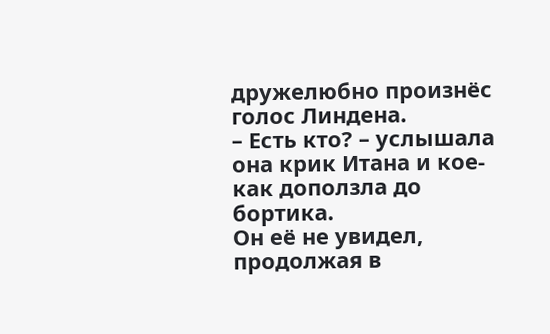дружелюбно произнёс голос Линдена.
– Есть кто? – услышала она крик Итана и кое-как доползла до бортика.
Он её не увидел, продолжая в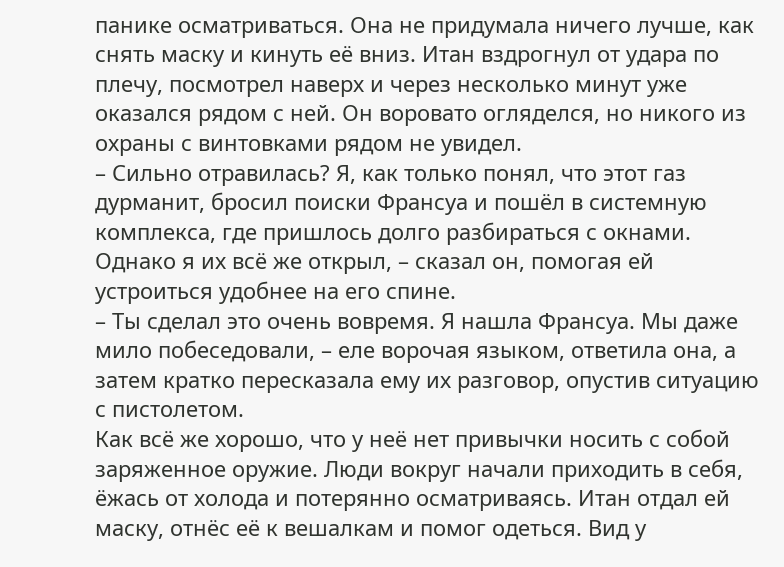панике осматриваться. Она не придумала ничего лучше, как снять маску и кинуть её вниз. Итан вздрогнул от удара по плечу, посмотрел наверх и через несколько минут уже оказался рядом с ней. Он воровато огляделся, но никого из охраны с винтовками рядом не увидел.
– Сильно отравилась? Я, как только понял, что этот газ дурманит, бросил поиски Франсуа и пошёл в системную комплекса, где пришлось долго разбираться с окнами. Однако я их всё же открыл, – сказал он, помогая ей устроиться удобнее на его спине.
– Ты сделал это очень вовремя. Я нашла Франсуа. Мы даже мило побеседовали, – еле ворочая языком, ответила она, а затем кратко пересказала ему их разговор, опустив ситуацию с пистолетом.
Как всё же хорошо, что у неё нет привычки носить с собой заряженное оружие. Люди вокруг начали приходить в себя, ёжась от холода и потерянно осматриваясь. Итан отдал ей маску, отнёс её к вешалкам и помог одеться. Вид у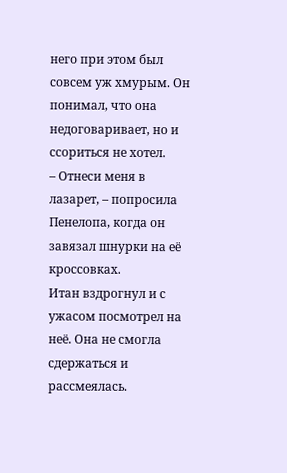него при этом был совсем уж хмурым. Он понимал, что она недоговаривает, но и ссориться не хотел.
– Отнеси меня в лазарет, – попросила Пенелопа, когда он завязал шнурки на её кроссовках.
Итан вздрогнул и с ужасом посмотрел на неё. Она не смогла сдержаться и рассмеялась.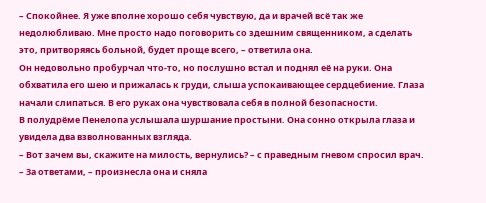– Спокойнее. Я уже вполне хорошо себя чувствую, да и врачей всё так же недолюбливаю. Мне просто надо поговорить со здешним священником, а сделать это, притворяясь больной, будет проще всего, – ответила она.
Он недовольно пробурчал что-то, но послушно встал и поднял её на руки. Она обхватила его шею и прижалась к груди, слыша успокаивающее сердцебиение. Глаза начали слипаться. В его руках она чувствовала себя в полной безопасности.
В полудрёме Пенелопа услышала шуршание простыни. Она сонно открыла глаза и увидела два взволнованных взгляда.
– Вот зачем вы, скажите на милость, вернулись? – с праведным гневом спросил врач.
– За ответами, – произнесла она и сняла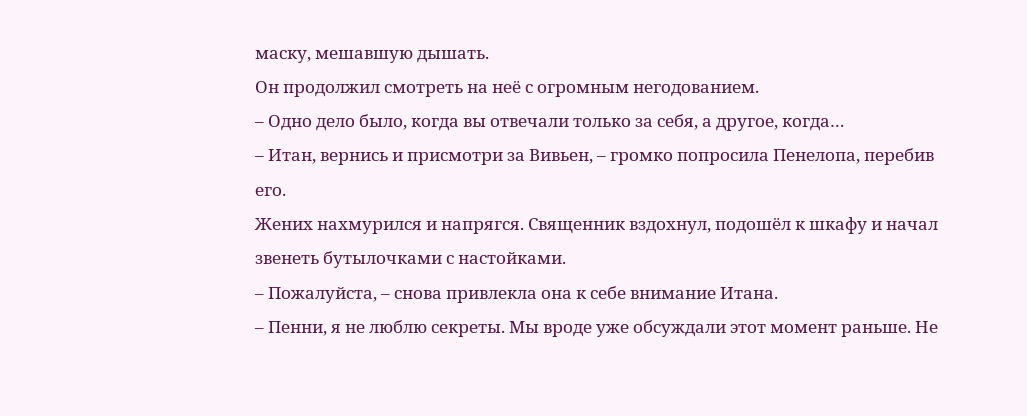маску, мешавшую дышать.
Он продолжил смотреть на неё с огромным негодованием.
– Одно дело было, когда вы отвечали только за себя, а другое, когда…
– Итан, вернись и присмотри за Вивьен, – громко попросила Пенелопа, перебив его.
Жених нахмурился и напрягся. Священник вздохнул, подошёл к шкафу и начал звенеть бутылочками с настойками.
– Пожалуйста, – снова привлекла она к себе внимание Итана.
– Пенни, я не люблю секреты. Мы вроде уже обсуждали этот момент раньше. Не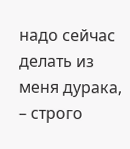надо сейчас делать из меня дурака, – строго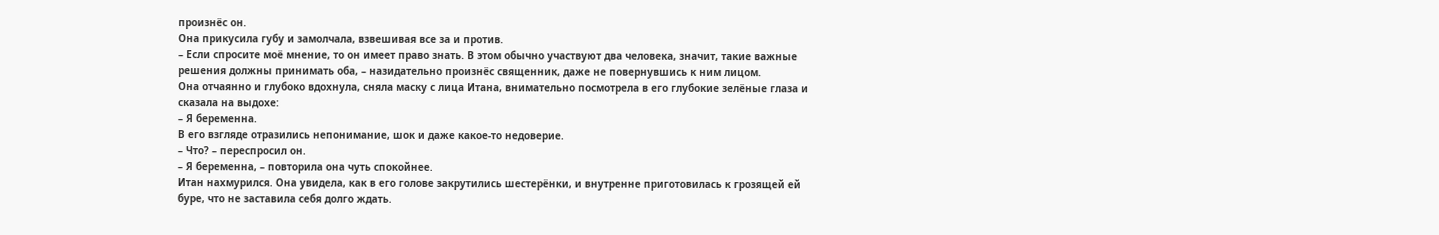произнёс он.
Она прикусила губу и замолчала, взвешивая все за и против.
– Если спросите моё мнение, то он имеет право знать. В этом обычно участвуют два человека, значит, такие важные решения должны принимать оба, – назидательно произнёс священник, даже не повернувшись к ним лицом.
Она отчаянно и глубоко вдохнула, сняла маску с лица Итана, внимательно посмотрела в его глубокие зелёные глаза и сказала на выдохе:
– Я беременна.
В его взгляде отразились непонимание, шок и даже какое-то недоверие.
– Что? – переспросил он.
– Я беременна, – повторила она чуть спокойнее.
Итан нахмурился. Она увидела, как в его голове закрутились шестерёнки, и внутренне приготовилась к грозящей ей буре, что не заставила себя долго ждать.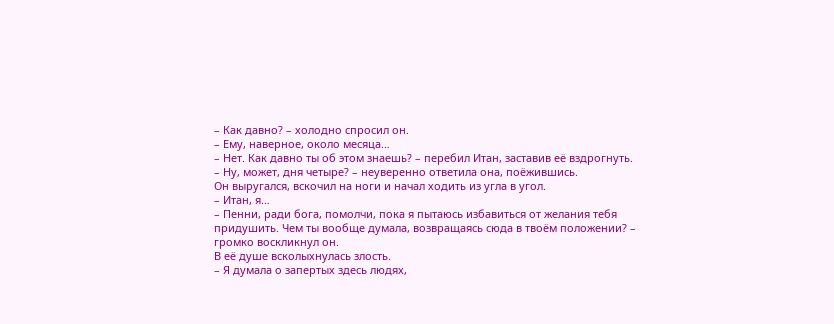– Как давно? – холодно спросил он.
– Ему, наверное, около месяца…
– Нет. Как давно ты об этом знаешь? – перебил Итан, заставив её вздрогнуть.
– Ну, может, дня четыре? – неуверенно ответила она, поёжившись.
Он выругался, вскочил на ноги и начал ходить из угла в угол.
– Итан, я…
– Пенни, ради бога, помолчи, пока я пытаюсь избавиться от желания тебя придушить. Чем ты вообще думала, возвращаясь сюда в твоём положении? – громко воскликнул он.
В её душе всколыхнулась злость.
– Я думала о запертых здесь людях,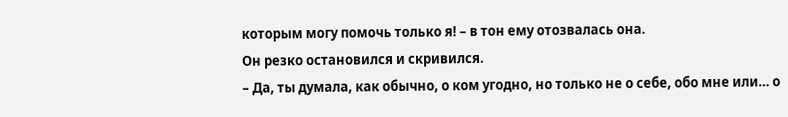которым могу помочь только я! – в тон ему отозвалась она.
Он резко остановился и скривился.
– Да, ты думала, как обычно, о ком угодно, но только не о себе, обо мне или… о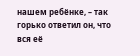нашем ребёнке, – так горько ответил он, что вся её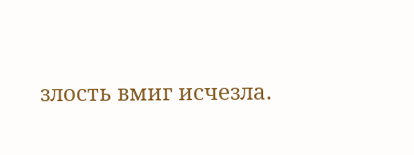злость вмиг исчезла.